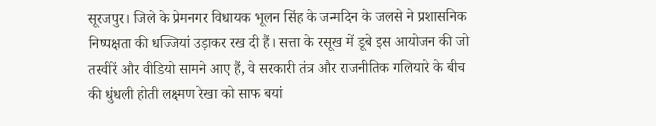सूरजपुर। जिले के प्रेमनगर विधायक भूलन सिंह के जन्मदिन के जलसे ने प्रशासनिक निष्पक्षता की धज्जियां उड़ाकर रख दी हैं। सत्ता के रसूख में डूबे इस आयोजन की जो तस्वीरें और वीडियो सामने आए हैं, वे सरकारी तंत्र और राजनीतिक गलियारे के बीच की धुंधली होती लक्ष्मण रेखा को साफ बयां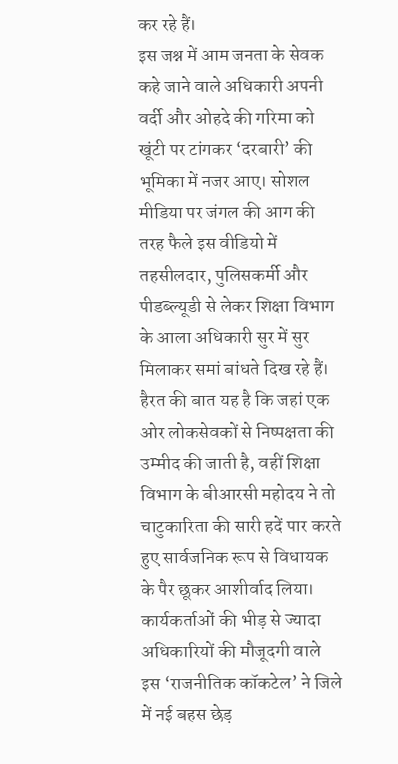कर रहे हैं।
इस जश्न में आम जनता के सेवक कहे जाने वाले अधिकारी अपनी वर्दी और ओहदे की गरिमा को खूंटी पर टांगकर ‘दरबारी’ की भूमिका में नजर आए। सोशल मीडिया पर जंगल की आग की तरह फैले इस वीडियो में तहसीलदार, पुलिसकर्मी और पीडब्ल्यूडी से लेकर शिक्षा विभाग के आला अधिकारी सुर में सुर मिलाकर समां बांधते दिख रहे हैं।
हैरत की बात यह है कि जहां एक ओर लोकसेवकों से निष्पक्षता की उम्मीद की जाती है, वहीं शिक्षा विभाग के बीआरसी महोदय ने तो चाटुकारिता की सारी हदें पार करते हुए सार्वजनिक रूप से विधायक के पैर छूकर आशीर्वाद लिया। कार्यकर्ताओं की भीड़ से ज्यादा अधिकारियों की मौजूदगी वाले इस ‘राजनीतिक कॉकटेल’ ने जिले में नई बहस छेड़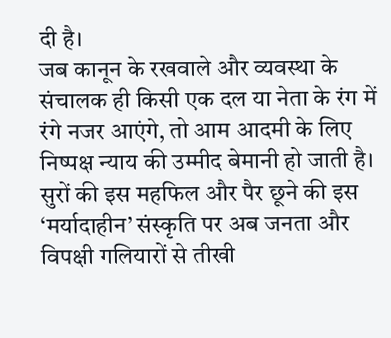दी है।
जब कानून के रखवाले और व्यवस्था के संचालक ही किसी एक दल या नेता के रंग में रंगे नजर आएंगे, तो आम आदमी के लिए निष्पक्ष न्याय की उम्मीद बेमानी हो जाती है। सुरों की इस महफिल और पैर छूने की इस ‘मर्यादाहीन’ संस्कृति पर अब जनता और विपक्षी गलियारों से तीखी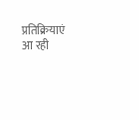प्रतिक्रियाएं आ रही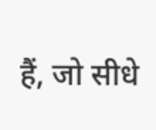हैं, जो सीधे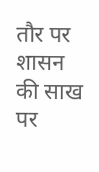तौर पर शासन की साख पर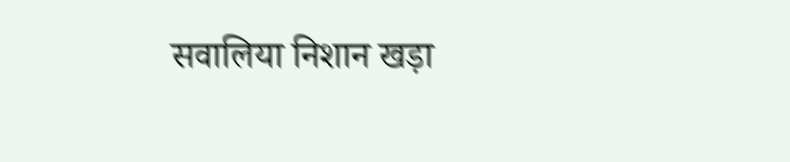सवालिया निशान खड़ा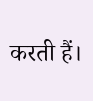करती हैं।